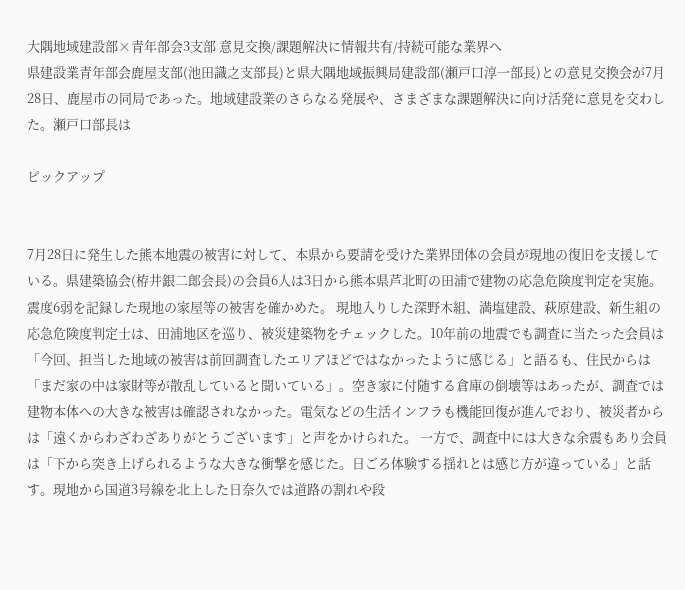大隅地域建設部×青年部会3支部 意見交換/課題解決に情報共有/持続可能な業界へ
県建設業青年部会鹿屋支部(池田識之支部長)と県大隅地域振興局建設部(瀬戸口淳一部長)との意見交換会が7月28日、鹿屋市の同局であった。地域建設業のさらなる発展や、さまざまな課題解決に向け活発に意見を交わした。瀬戸口部長は

ピックアップ


7月28日に発生した熊本地震の被害に対して、本県から要請を受けた業界団体の会員が現地の復旧を支援している。県建築協会(栫井銀二郎会長)の会員6人は3日から熊本県芦北町の田浦で建物の応急危険度判定を実施。震度6弱を記録した現地の家屋等の被害を確かめた。 現地入りした深野木組、満塩建設、萩原建設、新生組の応急危険度判定士は、田浦地区を巡り、被災建築物をチェックした。10年前の地震でも調査に当たった会員は「今回、担当した地域の被害は前回調査したエリアほどではなかったように感じる」と語るも、住民からは「まだ家の中は家財等が散乱していると聞いている」。空き家に付随する倉庫の倒壊等はあったが、調査では建物本体への大きな被害は確認されなかった。電気などの生活インフラも機能回復が進んでおり、被災者からは「遠くからわざわざありがとうございます」と声をかけられた。 一方で、調査中には大きな余震もあり会員は「下から突き上げられるような大きな衝撃を感じた。日ごろ体験する揺れとは感じ方が違っている」と話す。現地から国道3号線を北上した日奈久では道路の割れや段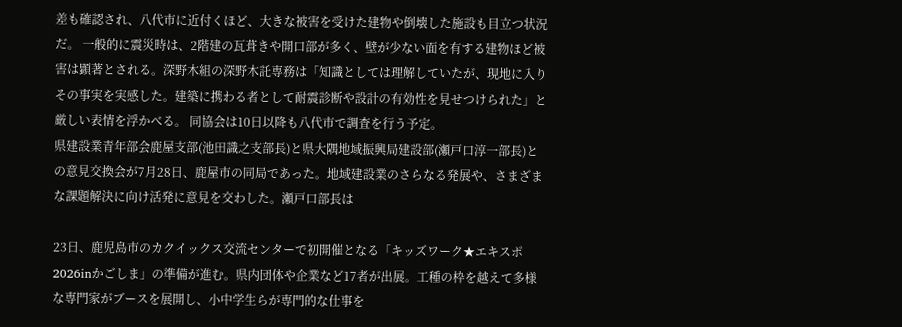差も確認され、八代市に近付くほど、大きな被害を受けた建物や倒壊した施設も目立つ状況だ。 一般的に震災時は、2階建の瓦葺きや開口部が多く、壁が少ない面を有する建物ほど被害は顕著とされる。深野木組の深野木託専務は「知識としては理解していたが、現地に入りその事実を実感した。建築に携わる者として耐震診断や設計の有効性を見せつけられた」と厳しい表情を浮かべる。 同協会は10日以降も八代市で調査を行う予定。
県建設業青年部会鹿屋支部(池田識之支部長)と県大隅地域振興局建設部(瀬戸口淳一部長)との意見交換会が7月28日、鹿屋市の同局であった。地域建設業のさらなる発展や、さまざまな課題解決に向け活発に意見を交わした。瀬戸口部長は

23日、鹿児島市のカクイックス交流センターで初開催となる「キッズワーク★エキスポ2026inかごしま」の準備が進む。県内団体や企業など17者が出展。工種の枠を越えて多様な専門家がブースを展開し、小中学生らが専門的な仕事を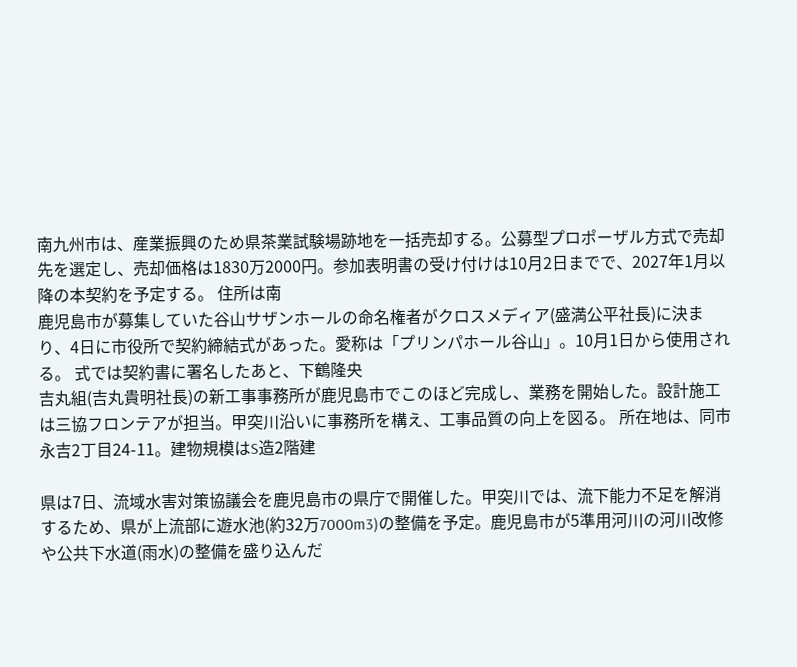南九州市は、産業振興のため県茶業試験場跡地を一括売却する。公募型プロポーザル方式で売却先を選定し、売却価格は1830万2000円。参加表明書の受け付けは10月2日までで、2027年1月以降の本契約を予定する。 住所は南
鹿児島市が募集していた谷山サザンホールの命名権者がクロスメディア(盛満公平社長)に決まり、4日に市役所で契約締結式があった。愛称は「プリンパホール谷山」。10月1日から使用される。 式では契約書に署名したあと、下鶴隆央
吉丸組(吉丸貴明社長)の新工事事務所が鹿児島市でこのほど完成し、業務を開始した。設計施工は三協フロンテアが担当。甲突川沿いに事務所を構え、工事品質の向上を図る。 所在地は、同市永吉2丁目24-11。建物規模はS造2階建

県は7日、流域水害対策協議会を鹿児島市の県庁で開催した。甲突川では、流下能力不足を解消するため、県が上流部に遊水池(約32万7000m3)の整備を予定。鹿児島市が5準用河川の河川改修や公共下水道(雨水)の整備を盛り込んだ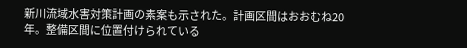新川流域水害対策計画の素案も示された。計画区間はおおむね20年。整備区間に位置付けられている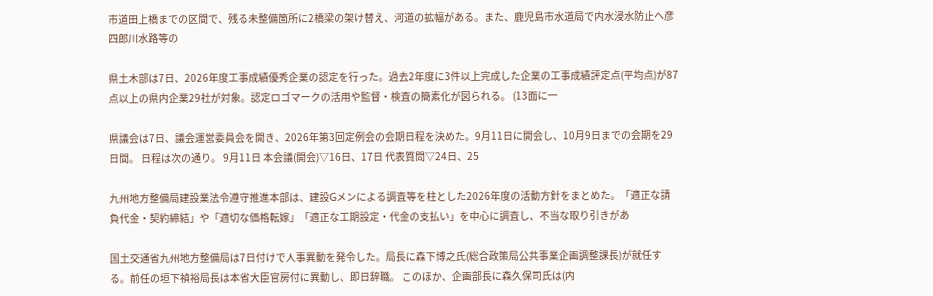市道田上橋までの区間で、残る未整備箇所に2橋梁の架け替え、河道の拡幅がある。また、鹿児島市水道局で内水浸水防止へ彦四郎川水路等の

県土木部は7日、2026年度工事成績優秀企業の認定を行った。過去2年度に3件以上完成した企業の工事成績評定点(平均点)が87点以上の県内企業29社が対象。認定ロゴマークの活用や監督・検査の簡素化が図られる。 (13面に一

県議会は7日、議会運営委員会を開き、2026年第3回定例会の会期日程を決めた。9月11日に開会し、10月9日までの会期を29日間。 日程は次の通り。 9月11日 本会議(開会)▽16日、17日 代表質問▽24日、25

九州地方整備局建設業法令遵守推進本部は、建設Gメンによる調査等を柱とした2026年度の活動方針をまとめた。「適正な請負代金・契約締結」や「適切な価格転嫁」「適正な工期設定・代金の支払い」を中心に調査し、不当な取り引きがあ

国土交通省九州地方整備局は7日付けで人事異動を発令した。局長に森下博之氏(総合政策局公共事業企画調整課長)が就任する。前任の垣下禎裕局長は本省大臣官房付に異動し、即日辞職。 このほか、企画部長に森久保司氏は(内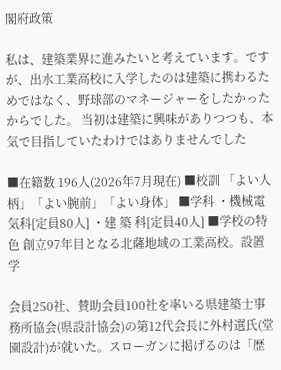閣府政策

私は、建築業界に進みたいと考えています。ですが、出水工業高校に入学したのは建築に携わるためではなく、野球部のマネージャーをしたかったからでした。 当初は建築に興味がありつつも、本気で目指していたわけではありませんでした

■在籍数 196人(2026年7月現在) ■校訓 「よい人柄」「よい腕前」「よい身体」 ■学科 ・機械電気科[定員80人] ・建 築 科[定員40人] ■学校の特色 創立97年目となる北薩地域の工業高校。設置学

会員250社、賛助会員100社を率いる県建築士事務所協会(県設計協会)の第12代会長に外村選氏(堂園設計)が就いた。スローガンに掲げるのは「歴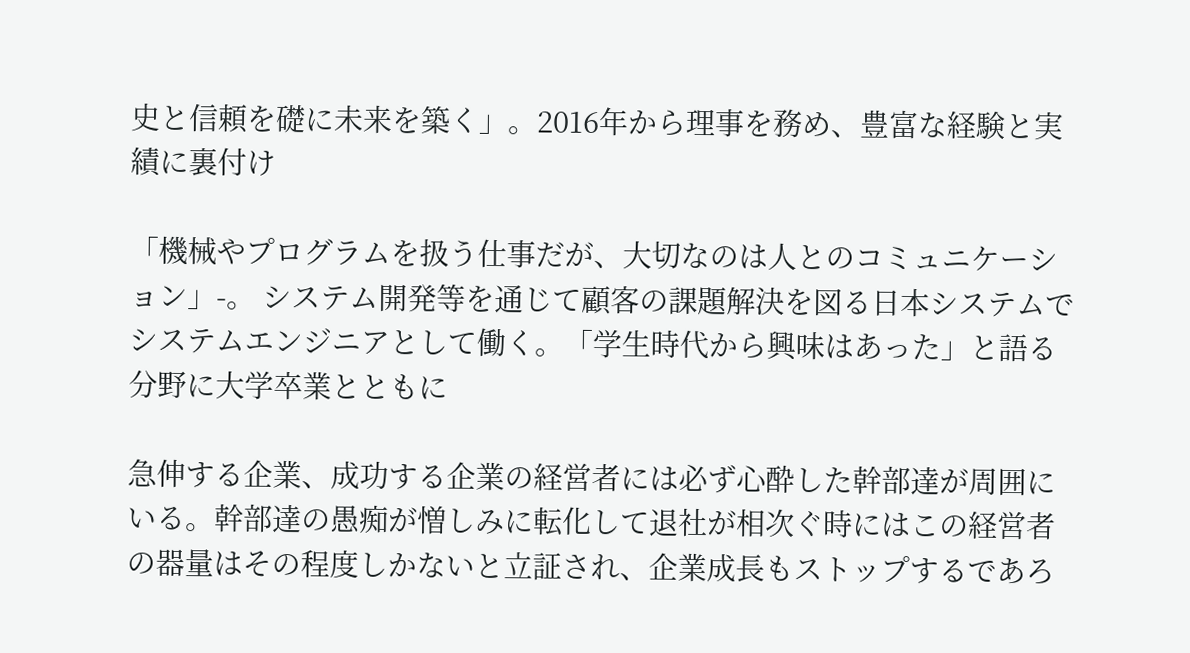史と信頼を礎に未来を築く」。2016年から理事を務め、豊富な経験と実績に裏付け

「機械やプログラムを扱う仕事だが、大切なのは人とのコミュニケーション」-。 システム開発等を通じて顧客の課題解決を図る日本システムでシステムエンジニアとして働く。「学生時代から興味はあった」と語る分野に大学卒業とともに

急伸する企業、成功する企業の経営者には必ず心酔した幹部達が周囲にいる。幹部達の愚痴が憎しみに転化して退社が相次ぐ時にはこの経営者の器量はその程度しかないと立証され、企業成長もストップするであろ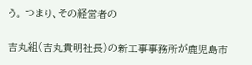う。 つまり、その経営者の

吉丸組(吉丸貴明社長)の新工事事務所が鹿児島市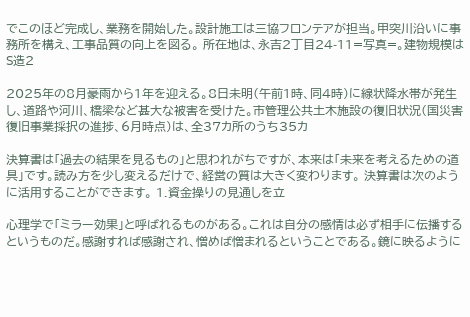でこのほど完成し、業務を開始した。設計施工は三協フロンテアが担当。甲突川沿いに事務所を構え、工事品質の向上を図る。 所在地は、永吉2丁目24-11=写真=。建物規模はS造2

2025年の8月豪雨から1年を迎える。8日未明(午前1時、同4時)に線状降水帯が発生し、道路や河川、橋梁など甚大な被害を受けた。市管理公共土木施設の復旧状況(国災害復旧事業採択の進捗、6月時点)は、全37カ所のうち35カ

決算書は「過去の結果を見るもの」と思われがちですが、本来は「未来を考えるための道具」です。読み方を少し変えるだけで、経営の質は大きく変わります。 決算書は次のように活用することができます。 1.資金操りの見通しを立

心理学で「ミラー効果」と呼ばれるものがある。これは自分の感情は必ず相手に伝播するというものだ。感謝すれば感謝され、憎めば憎まれるということである。鏡に映るように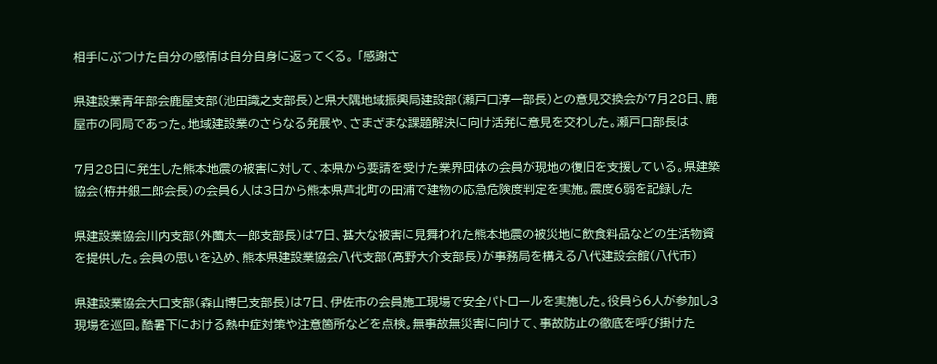相手にぶつけた自分の感情は自分自身に返ってくる。 「感謝さ

県建設業青年部会鹿屋支部(池田識之支部長)と県大隅地域振興局建設部(瀬戸口淳一部長)との意見交換会が7月28日、鹿屋市の同局であった。地域建設業のさらなる発展や、さまざまな課題解決に向け活発に意見を交わした。瀬戸口部長は

7月28日に発生した熊本地震の被害に対して、本県から要請を受けた業界団体の会員が現地の復旧を支援している。県建築協会(栫井銀二郎会長)の会員6人は3日から熊本県芦北町の田浦で建物の応急危険度判定を実施。震度6弱を記録した

県建設業協会川内支部(外薗太一郎支部長)は7日、甚大な被害に見舞われた熊本地震の被災地に飲食料品などの生活物資を提供した。会員の思いを込め、熊本県建設業協会八代支部(髙野大介支部長)が事務局を構える八代建設会館(八代市)

県建設業協会大口支部(森山博巳支部長)は7日、伊佐市の会員施工現場で安全パトロールを実施した。役員ら6人が参加し3現場を巡回。酷暑下における熱中症対策や注意箇所などを点検。無事故無災害に向けて、事故防止の徹底を呼び掛けた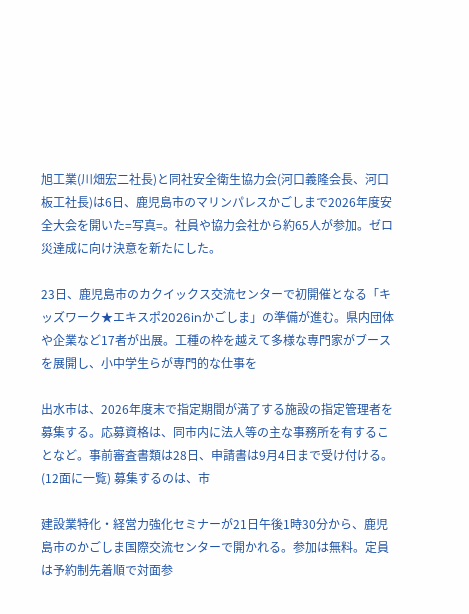旭工業(川畑宏二社長)と同社安全衛生協力会(河口義隆会長、河口板工社長)は6日、鹿児島市のマリンパレスかごしまで2026年度安全大会を開いた=写真=。社員や協力会社から約65人が参加。ゼロ災達成に向け決意を新たにした。

23日、鹿児島市のカクイックス交流センターで初開催となる「キッズワーク★エキスポ2026inかごしま」の準備が進む。県内団体や企業など17者が出展。工種の枠を越えて多様な専門家がブースを展開し、小中学生らが専門的な仕事を

出水市は、2026年度末で指定期間が満了する施設の指定管理者を募集する。応募資格は、同市内に法人等の主な事務所を有することなど。事前審査書類は28日、申請書は9月4日まで受け付ける。 (12面に一覧) 募集するのは、市

建設業特化・経営力強化セミナーが21日午後1時30分から、鹿児島市のかごしま国際交流センターで開かれる。参加は無料。定員は予約制先着順で対面参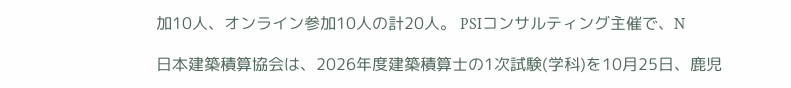加10人、オンライン参加10人の計20人。 PSIコンサルティング主催で、N

日本建築積算協会は、2026年度建築積算士の1次試験(学科)を10月25日、鹿児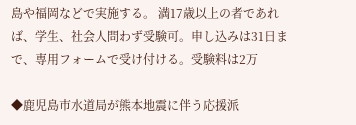島や福岡などで実施する。 満17歳以上の者であれば、学生、社会人問わず受験可。申し込みは31日まで、専用フォームで受け付ける。受験料は2万

◆鹿児島市水道局が熊本地震に伴う応援派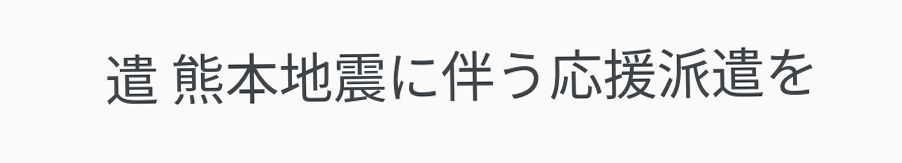遣 熊本地震に伴う応援派遣を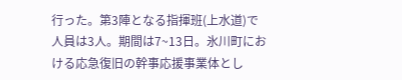行った。第3陣となる指揮班(上水道)で人員は3人。期間は7~13日。氷川町における応急復旧の幹事応援事業体とし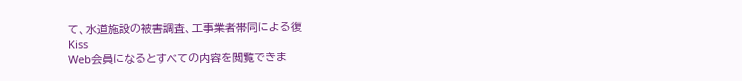て、水道施設の被害調査、工事業者帯同による復
Kiss
Web会員になるとすべての内容を閲覧できま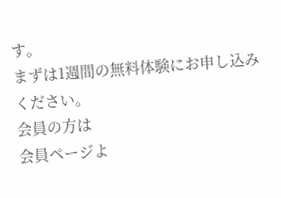す。
まずは1週間の無料体験にお申し込みください。
会員の方は
会員ページよ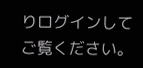りログインしてご覧ください。